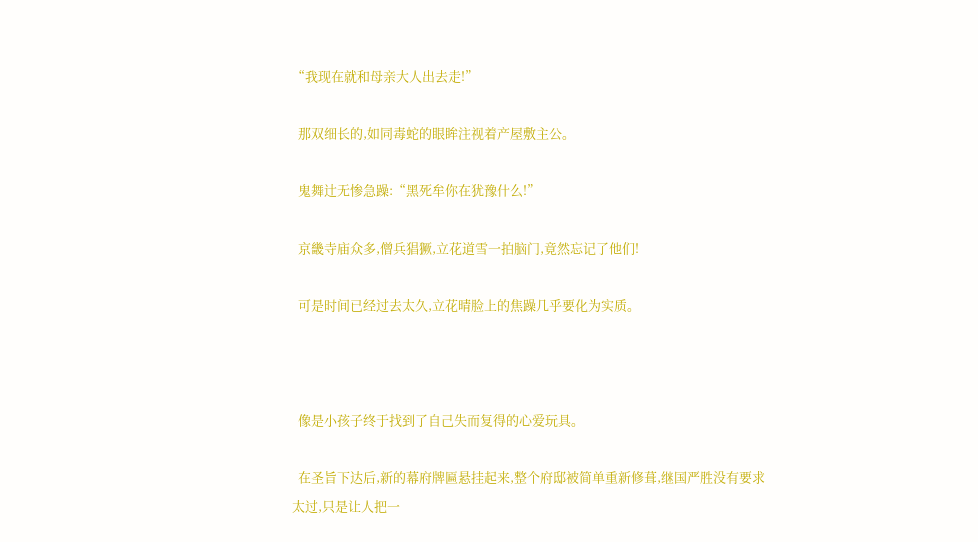“我现在就和母亲大人出去走!”

  那双细长的,如同毒蛇的眼眸注视着产屋敷主公。

  鬼舞辻无惨急躁:“黑死牟你在犹豫什么!”

  京畿寺庙众多,僧兵猖獗,立花道雪一拍脑门,竟然忘记了他们!

  可是时间已经过去太久,立花晴脸上的焦躁几乎要化为实质。



  像是小孩子终于找到了自己失而复得的心爱玩具。

  在圣旨下达后,新的幕府牌匾悬挂起来,整个府邸被简单重新修葺,继国严胜没有要求太过,只是让人把一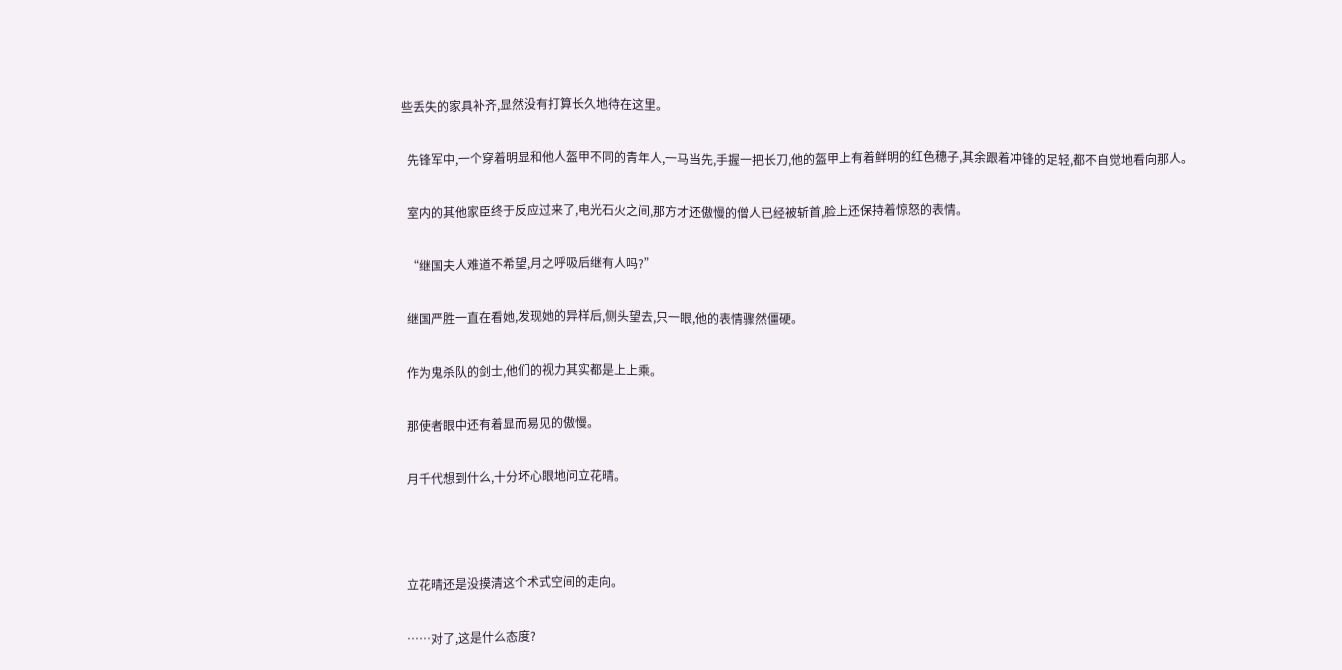些丢失的家具补齐,显然没有打算长久地待在这里。

  先锋军中,一个穿着明显和他人盔甲不同的青年人,一马当先,手握一把长刀,他的盔甲上有着鲜明的红色穗子,其余跟着冲锋的足轻,都不自觉地看向那人。

  室内的其他家臣终于反应过来了,电光石火之间,那方才还傲慢的僧人已经被斩首,脸上还保持着惊怒的表情。

  “继国夫人难道不希望,月之呼吸后继有人吗?”

  继国严胜一直在看她,发现她的异样后,侧头望去,只一眼,他的表情骤然僵硬。

  作为鬼杀队的剑士,他们的视力其实都是上上乘。

  那使者眼中还有着显而易见的傲慢。

  月千代想到什么,十分坏心眼地问立花晴。



  立花晴还是没摸清这个术式空间的走向。

  ……对了,这是什么态度?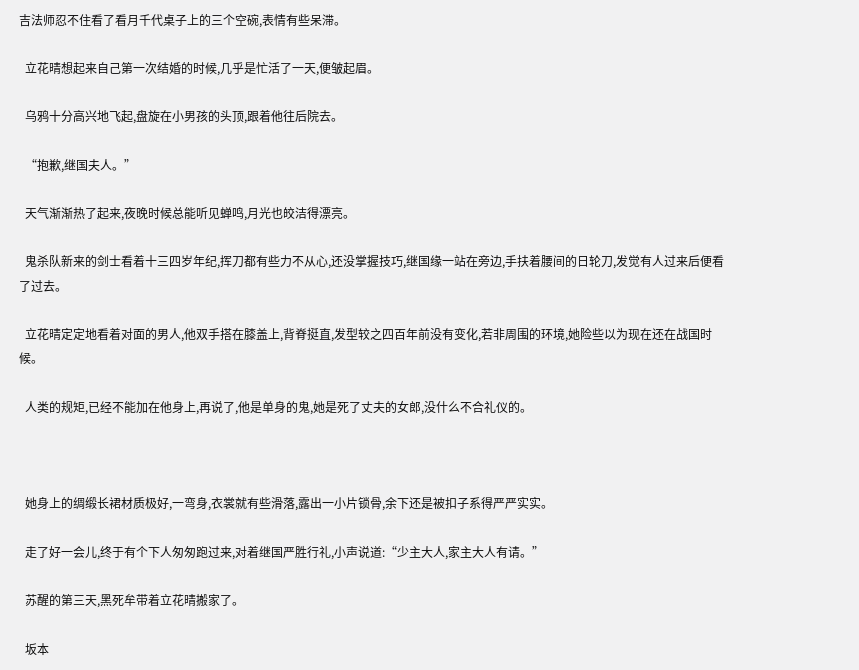吉法师忍不住看了看月千代桌子上的三个空碗,表情有些呆滞。

  立花晴想起来自己第一次结婚的时候,几乎是忙活了一天,便皱起眉。

  乌鸦十分高兴地飞起,盘旋在小男孩的头顶,跟着他往后院去。

  “抱歉,继国夫人。”

  天气渐渐热了起来,夜晚时候总能听见蝉鸣,月光也皎洁得漂亮。

  鬼杀队新来的剑士看着十三四岁年纪,挥刀都有些力不从心,还没掌握技巧,继国缘一站在旁边,手扶着腰间的日轮刀,发觉有人过来后便看了过去。

  立花晴定定地看着对面的男人,他双手搭在膝盖上,背脊挺直,发型较之四百年前没有变化,若非周围的环境,她险些以为现在还在战国时候。

  人类的规矩,已经不能加在他身上,再说了,他是单身的鬼,她是死了丈夫的女郎,没什么不合礼仪的。



  她身上的绸缎长裙材质极好,一弯身,衣裳就有些滑落,露出一小片锁骨,余下还是被扣子系得严严实实。

  走了好一会儿,终于有个下人匆匆跑过来,对着继国严胜行礼,小声说道:“少主大人,家主大人有请。”

  苏醒的第三天,黑死牟带着立花晴搬家了。

  坂本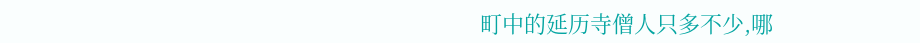町中的延历寺僧人只多不少,哪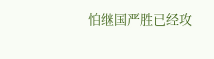怕继国严胜已经攻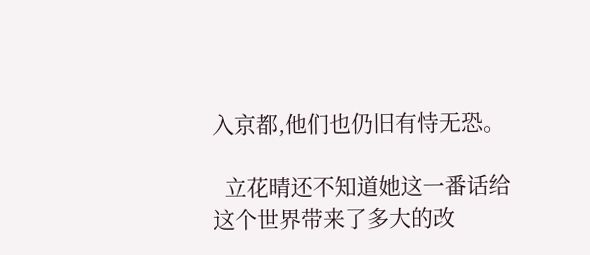入京都,他们也仍旧有恃无恐。

  立花晴还不知道她这一番话给这个世界带来了多大的改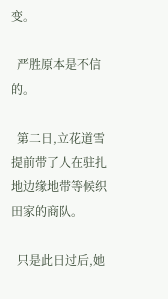变。

  严胜原本是不信的。

  第二日,立花道雪提前带了人在驻扎地边缘地带等候织田家的商队。

  只是此日过后,她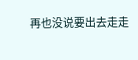再也没说要出去走走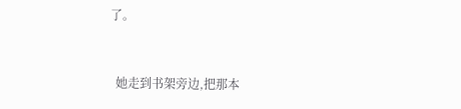了。



  她走到书架旁边,把那本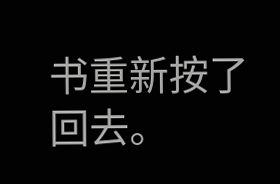书重新按了回去。